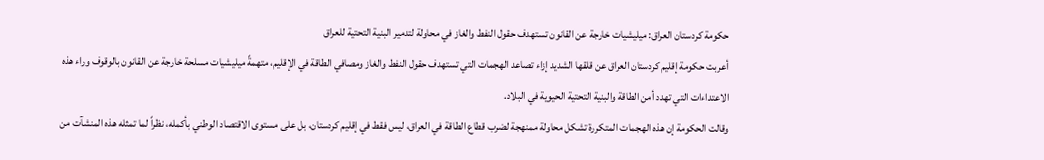حكومة كردستان العراق: ميليشيات خارجة عن القانون تستهدف حقول النفط والغاز في محاولة لتدمير البنية التحتية للعراق
أعربت حكومة إقليم كردستان العراق عن قلقها الشديد إزاء تصاعد الهجمات التي تستهدف حقول النفط والغاز ومصافي الطاقة في الإقليم، متهمةً ميليشيات مسلحة خارجة عن القانون بالوقوف وراء هذه الاعتداءات التي تهدد أمن الطاقة والبنية التحتية الحيوية في البلاد.
وقالت الحكومة إن هذه الهجمات المتكررة تشكل محاولة ممنهجة لضرب قطاع الطاقة في العراق، ليس فقط في إقليم كردستان، بل على مستوى الاقتصاد الوطني بأكمله، نظراً لما تمثله هذه المنشآت من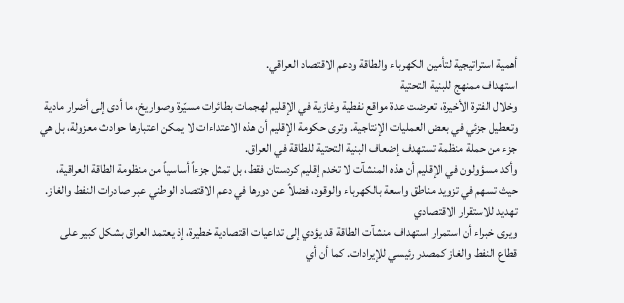أهمية استراتيجية لتأمين الكهرباء والطاقة ودعم الاقتصاد العراقي.
استهداف ممنهج للبنية التحتية
وخلال الفترة الأخيرة، تعرضت عدة مواقع نفطية وغازية في الإقليم لهجمات بطائرات مسيّرة وصواريخ، ما أدى إلى أضرار مادية وتعطيل جزئي في بعض العمليات الإنتاجية. وترى حكومة الإقليم أن هذه الاعتداءات لا يمكن اعتبارها حوادث معزولة، بل هي جزء من حملة منظمة تستهدف إضعاف البنية التحتية للطاقة في العراق.
وأكد مسؤولون في الإقليم أن هذه المنشآت لا تخدم إقليم كردستان فقط، بل تمثل جزءاً أساسياً من منظومة الطاقة العراقية، حيث تسهم في تزويد مناطق واسعة بالكهرباء والوقود، فضلاً عن دورها في دعم الاقتصاد الوطني عبر صادرات النفط والغاز.
تهديد للاستقرار الاقتصادي
ويرى خبراء أن استمرار استهداف منشآت الطاقة قد يؤدي إلى تداعيات اقتصادية خطيرة، إذ يعتمد العراق بشكل كبير على قطاع النفط والغاز كمصدر رئيسي للإيرادات. كما أن أي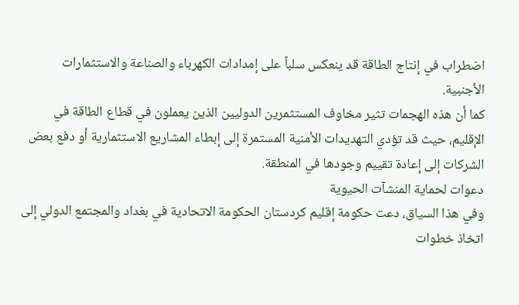اضطراب في إنتاج الطاقة قد ينعكس سلباً على إمدادات الكهرباء والصناعة والاستثمارات الأجنبية.
كما أن هذه الهجمات تثير مخاوف المستثمرين الدوليين الذين يعملون في قطاع الطاقة في الإقليم، حيث قد تؤدي التهديدات الأمنية المستمرة إلى إبطاء المشاريع الاستثمارية أو دفع بعض الشركات إلى إعادة تقييم وجودها في المنطقة.
دعوات لحماية المنشآت الحيوية
وفي هذا السياق، دعت حكومة إقليم كردستان الحكومة الاتحادية في بغداد والمجتمع الدولي إلى اتخاذ خطوات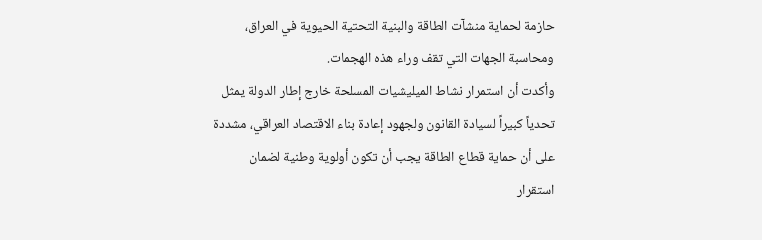حازمة لحماية منشآت الطاقة والبنية التحتية الحيوية في العراق، ومحاسبة الجهات التي تقف وراء هذه الهجمات.
وأكدت أن استمرار نشاط الميليشيات المسلحة خارج إطار الدولة يمثل تحدياً كبيراً لسيادة القانون ولجهود إعادة بناء الاقتصاد العراقي، مشددة على أن حماية قطاع الطاقة يجب أن تكون أولوية وطنية لضمان استقرار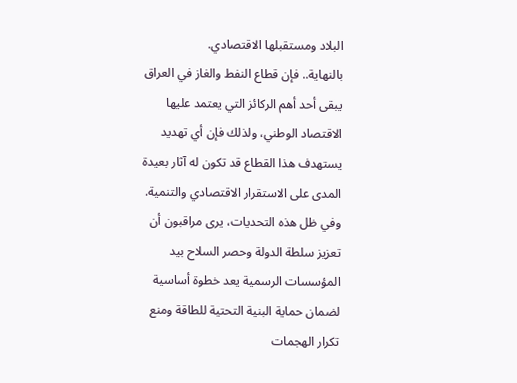البلاد ومستقبلها الاقتصادي.
بالنهاية.. فإن قطاع النفط والغاز في العراق يبقى أحد أهم الركائز التي يعتمد عليها الاقتصاد الوطني، ولذلك فإن أي تهديد يستهدف هذا القطاع قد تكون له آثار بعيدة المدى على الاستقرار الاقتصادي والتنمية.
وفي ظل هذه التحديات، يرى مراقبون أن تعزيز سلطة الدولة وحصر السلاح بيد المؤسسات الرسمية يعد خطوة أساسية لضمان حماية البنية التحتية للطاقة ومنع تكرار الهجمات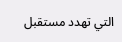التي تهدد مستقبل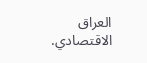العراق الاقتصادي.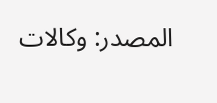المصدر: وكالات